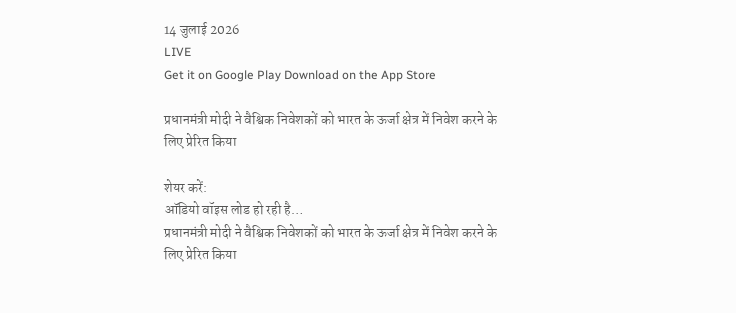14 जुलाई 2026
LIVE
Get it on Google Play Download on the App Store

प्रधानमंत्री मोदी ने वैश्विक निवेशकों को भारत के ऊर्जा क्षेत्र में निवेश करने के लिए प्रेरित किया

शेयर करें:
ऑडियो वॉइस लोड हो रही है…
प्रधानमंत्री मोदी ने वैश्विक निवेशकों को भारत के ऊर्जा क्षेत्र में निवेश करने के लिए प्रेरित किया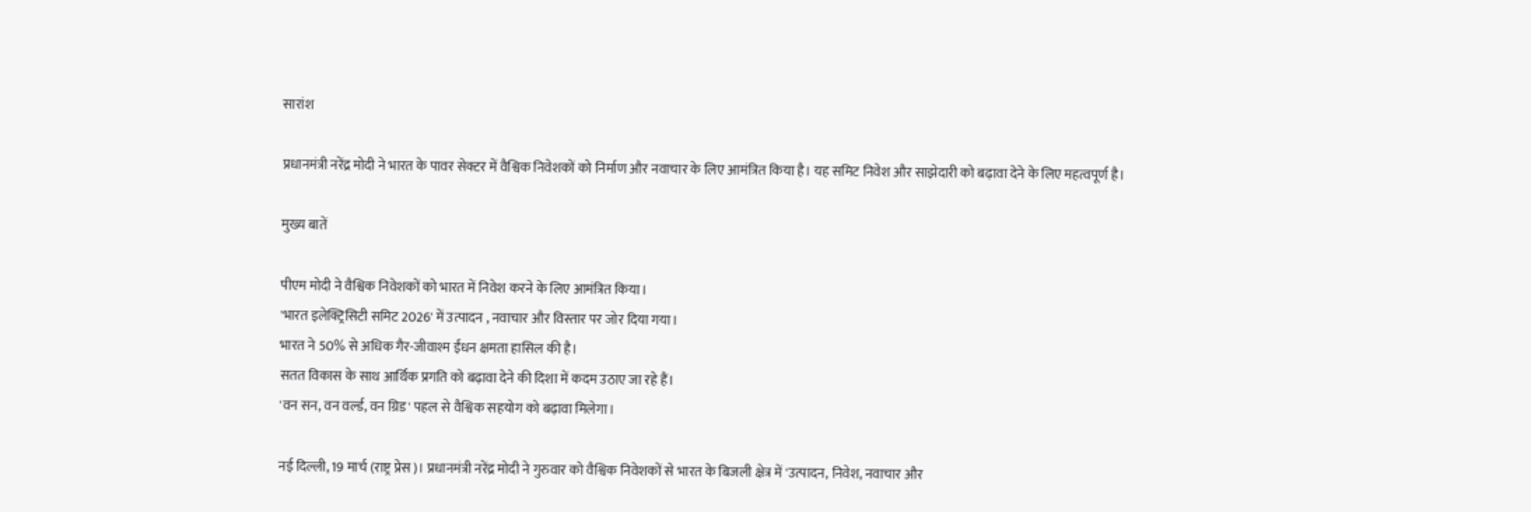सारांश

प्रधानमंत्री नरेंद्र मोदी ने भारत के पावर सेक्टर में वैश्विक निवेशकों को निर्माण और नवाचार के लिए आमंत्रित किया है। यह समिट निवेश और साझेदारी को बढ़ावा देने के लिए महत्वपूर्ण है।

मुख्य बातें

पीएम मोदी ने वैश्विक निवेशकों को भारत में निवेश करने के लिए आमंत्रित किया।
'भारत इलेक्ट्रिसिटी समिट 2026' में उत्पादन , नवाचार और विस्तार पर जोर दिया गया।
भारत ने 50% से अधिक गैर-जीवाश्म ईंधन क्षमता हासिल की है।
सतत विकास के साथ आर्थिक प्रगति को बढ़ावा देने की दिशा में कदम उठाए जा रहे हैं।
'वन सन, वन वर्ल्ड, वन ग्रिड' पहल से वैश्विक सहयोग को बढ़ावा मिलेगा।

नई दिल्ली, 19 मार्च (राष्ट्र प्रेस)। प्रधानमंत्री नरेंद्र मोदी ने गुरुवार को वैश्विक निवेशकों से भारत के बिजली क्षेत्र में 'उत्पादन, निवेश, नवाचार और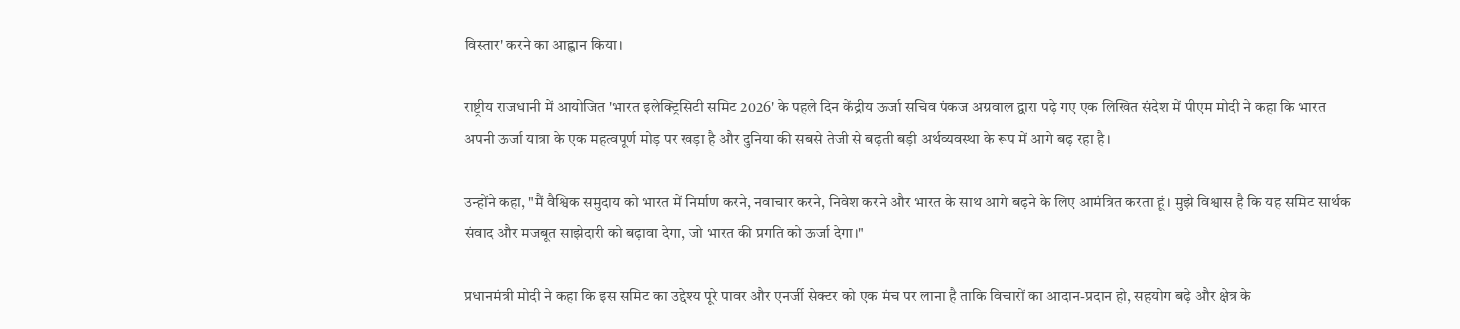विस्तार' करने का आह्वान किया।

राष्ट्रीय राजधानी में आयोजित 'भारत इलेक्ट्रिसिटी समिट 2026' के पहले दिन केंद्रीय ऊर्जा सचिव पंकज अग्रवाल द्वारा पढ़े गए एक लिखित संदेश में पीएम मोदी ने कहा कि भारत अपनी ऊर्जा यात्रा के एक महत्वपूर्ण मोड़ पर खड़ा है और दुनिया की सबसे तेजी से बढ़ती बड़ी अर्थव्यवस्था के रूप में आगे बढ़ रहा है।

उन्होंने कहा, "मैं वैश्विक समुदाय को भारत में निर्माण करने, नवाचार करने, निवेश करने और भारत के साथ आगे बढ़ने के लिए आमंत्रित करता हूं। मुझे विश्वास है कि यह समिट सार्थक संवाद और मजबूत साझेदारी को बढ़ावा देगा, जो भारत की प्रगति को ऊर्जा देगा।"

प्रधानमंत्री मोदी ने कहा कि इस समिट का उद्देश्य पूरे पावर और एनर्जी सेक्टर को एक मंच पर लाना है ताकि विचारों का आदान-प्रदान हो, सहयोग बढ़े और क्षेत्र के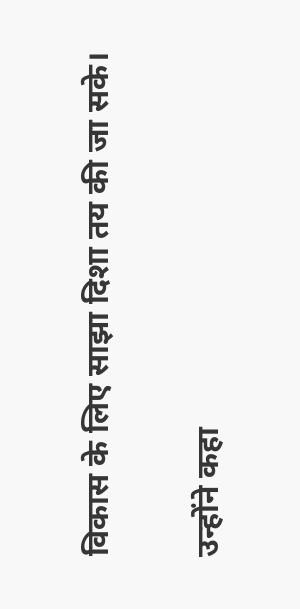विकास के लिए साझा दिशा तय की जा सके।

उन्होंने कहा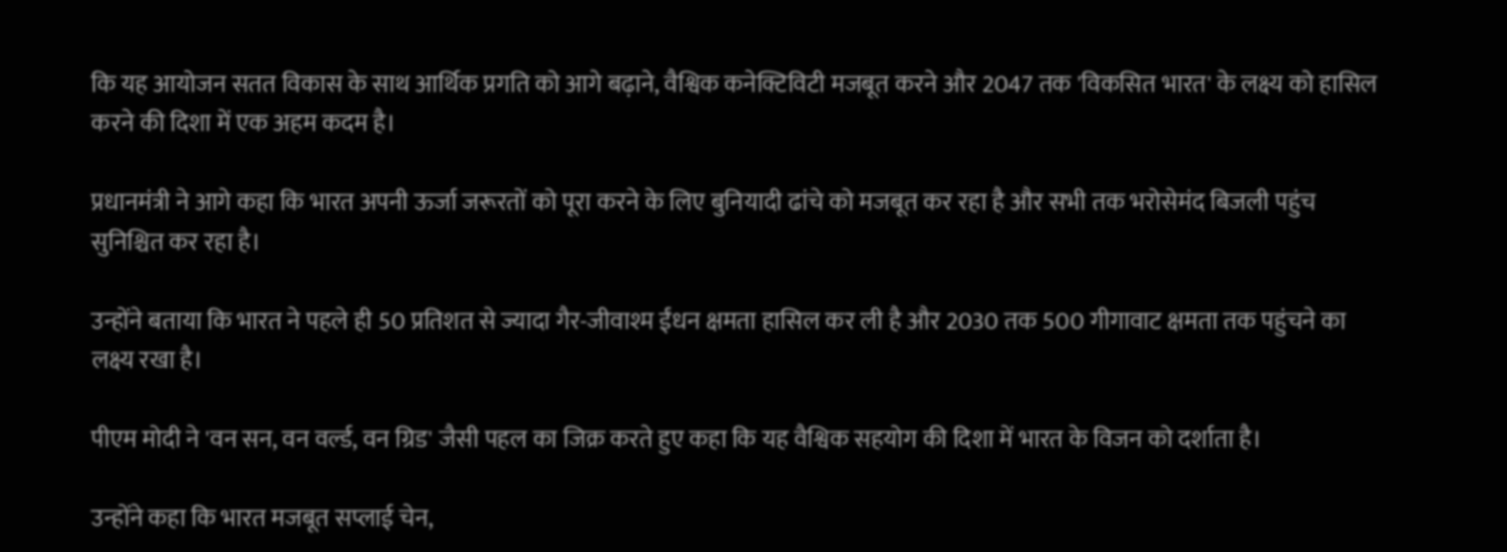कि यह आयोजन सतत विकास के साथ आर्थिक प्रगति को आगे बढ़ाने, वैश्विक कनेक्टिविटी मजबूत करने और 2047 तक 'विकसित भारत' के लक्ष्य को हासिल करने की दिशा में एक अहम कदम है।

प्रधानमंत्री ने आगे कहा कि भारत अपनी ऊर्जा जरूरतों को पूरा करने के लिए बुनियादी ढांचे को मजबूत कर रहा है और सभी तक भरोसेमंद बिजली पहुंच सुनिश्चित कर रहा है।

उन्होंने बताया कि भारत ने पहले ही 50 प्रतिशत से ज्यादा गैर-जीवाश्म ईंधन क्षमता हासिल कर ली है और 2030 तक 500 गीगावाट क्षमता तक पहुंचने का लक्ष्य रखा है।

पीएम मोदी ने 'वन सन, वन वर्ल्ड, वन ग्रिड' जैसी पहल का जिक्र करते हुए कहा कि यह वैश्विक सहयोग की दिशा में भारत के विजन को दर्शाता है।

उन्होंने कहा कि भारत मजबूत सप्लाई चेन,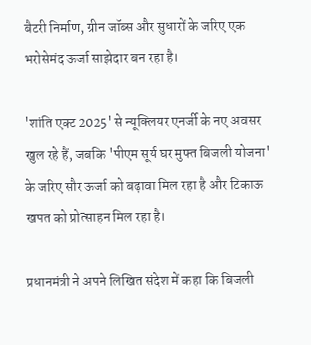बैटरी निर्माण, ग्रीन जॉब्स और सुधारों के जरिए एक भरोसेमंद ऊर्जा साझेदार बन रहा है।

'शांति एक्ट 2025' से न्यूक्लियर एनर्जी के नए अवसर खुल रहे हैं, जबकि 'पीएम सूर्य घर मुफ्त बिजली योजना' के जरिए सौर ऊर्जा को बढ़ावा मिल रहा है और टिकाऊ खपत को प्रोत्साहन मिल रहा है।

प्रधानमंत्री ने अपने लिखित संदेश में कहा कि बिजली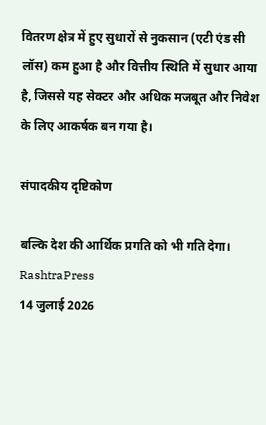वितरण क्षेत्र में हुए सुधारों से नुकसान (एटी एंड सी लॉस) कम हुआ है और वित्तीय स्थिति में सुधार आया है, जिससे यह सेक्टर और अधिक मजबूत और निवेश के लिए आकर्षक बन गया है।

संपादकीय दृष्टिकोण

बल्कि देश की आर्थिक प्रगति को भी गति देगा।
RashtraPress
14 जुलाई 2026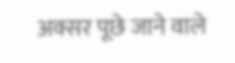अक्सर पूछे जाने वाले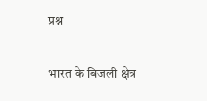प्रश्न

भारत के बिजली क्षेत्र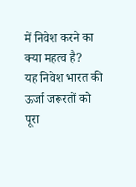में निवेश करने का क्या महत्व है?
यह निवेश भारत की ऊर्जा जरूरतों को पूरा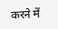करने में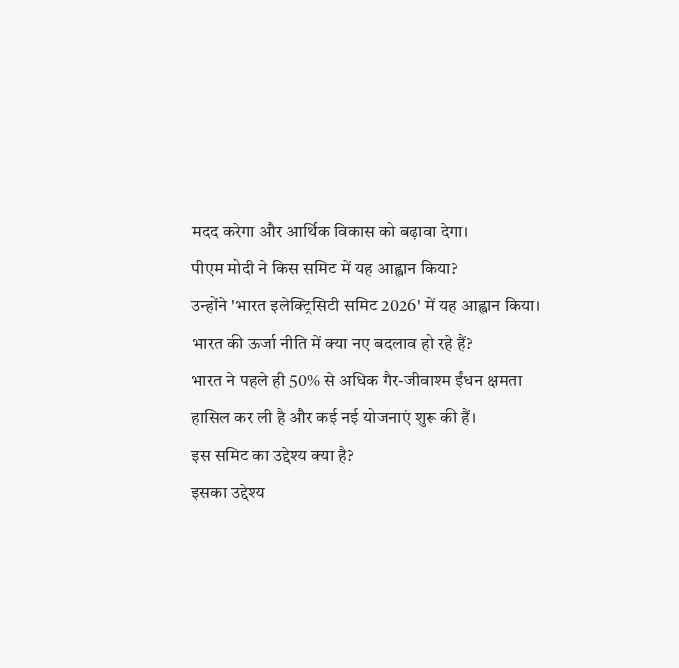मदद करेगा और आर्थिक विकास को बढ़ावा देगा।
पीएम मोदी ने किस समिट में यह आह्वान किया?
उन्होंने 'भारत इलेक्ट्रिसिटी समिट 2026' में यह आह्वान किया।
भारत की ऊर्जा नीति में क्या नए बदलाव हो रहे हैं?
भारत ने पहले ही 50% से अधिक गैर-जीवाश्म ईंधन क्षमता हासिल कर ली है और कई नई योजनाएं शुरू की हैं।
इस समिट का उद्देश्य क्या है?
इसका उद्देश्य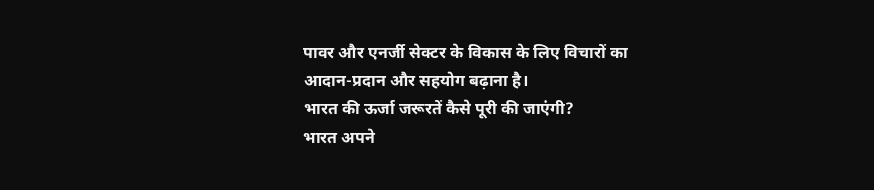पावर और एनर्जी सेक्टर के विकास के लिए विचारों का आदान-प्रदान और सहयोग बढ़ाना है।
भारत की ऊर्जा जरूरतें कैसे पूरी की जाएंगी?
भारत अपने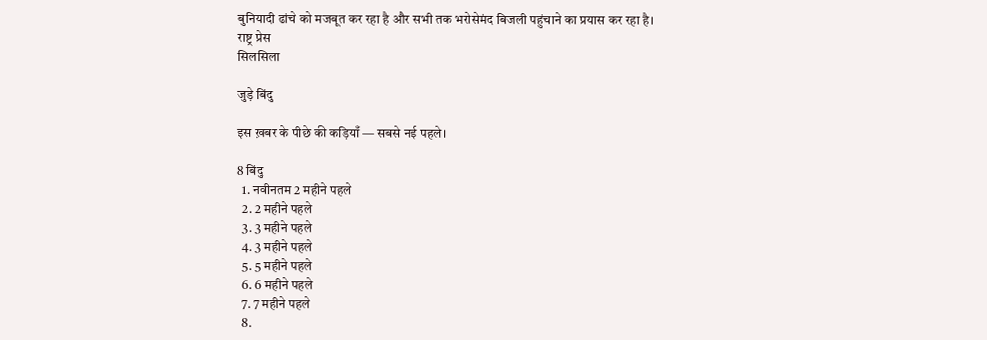बुनियादी ढांचे को मजबूत कर रहा है और सभी तक भरोसेमंद बिजली पहुंचाने का प्रयास कर रहा है।
राष्ट्र प्रेस
सिलसिला

जुड़े बिंदु

इस ख़बर के पीछे की कड़ियाँ — सबसे नई पहले।

8 बिंदु
  1. नवीनतम 2 महीने पहले
  2. 2 महीने पहले
  3. 3 महीने पहले
  4. 3 महीने पहले
  5. 5 महीने पहले
  6. 6 महीने पहले
  7. 7 महीने पहले
  8.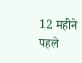12 महीने पहले